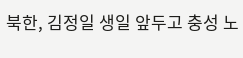북한, 김정일 생일 앞두고 충성 노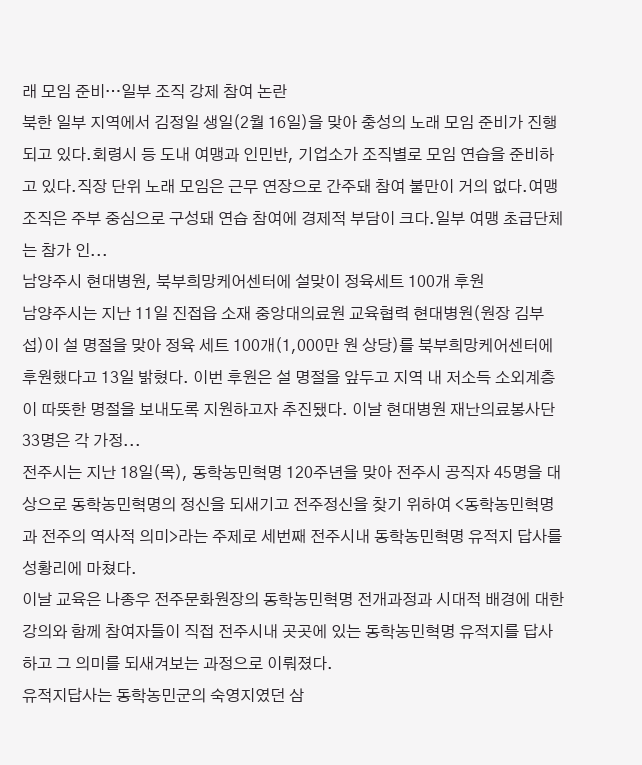래 모임 준비…일부 조직 강제 참여 논란
북한 일부 지역에서 김정일 생일(2월 16일)을 맞아 충성의 노래 모임 준비가 진행되고 있다.회령시 등 도내 여맹과 인민반, 기업소가 조직별로 모임 연습을 준비하고 있다.직장 단위 노래 모임은 근무 연장으로 간주돼 참여 불만이 거의 없다.여맹 조직은 주부 중심으로 구성돼 연습 참여에 경제적 부담이 크다.일부 여맹 초급단체는 참가 인...
남양주시 현대병원, 북부희망케어센터에 설맞이 정육세트 100개 후원
남양주시는 지난 11일 진접읍 소재 중앙대의료원 교육협력 현대병원(원장 김부섭)이 설 명절을 맞아 정육 세트 100개(1,000만 원 상당)를 북부희망케어센터에 후원했다고 13일 밝혔다. 이번 후원은 설 명절을 앞두고 지역 내 저소득 소외계층이 따뜻한 명절을 보내도록 지원하고자 추진됐다. 이날 현대병원 재난의료봉사단 33명은 각 가정...
전주시는 지난 18일(목), 동학농민혁명 120주년을 맞아 전주시 공직자 45명을 대상으로 동학농민혁명의 정신을 되새기고 전주정신을 찾기 위하여 <동학농민혁명과 전주의 역사적 의미>라는 주제로 세번째 전주시내 동학농민혁명 유적지 답사를 성황리에 마쳤다.
이날 교육은 나종우 전주문화원장의 동학농민혁명 전개과정과 시대적 배경에 대한 강의와 함께 참여자들이 직접 전주시내 곳곳에 있는 동학농민혁명 유적지를 답사하고 그 의미를 되새겨보는 과정으로 이뤄졌다.
유적지답사는 동학농민군의 숙영지였던 삼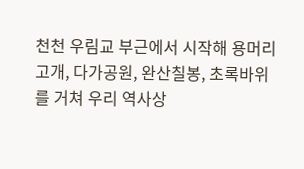천천 우림교 부근에서 시작해 용머리고개, 다가공원, 완산칠봉, 초록바위를 거쳐 우리 역사상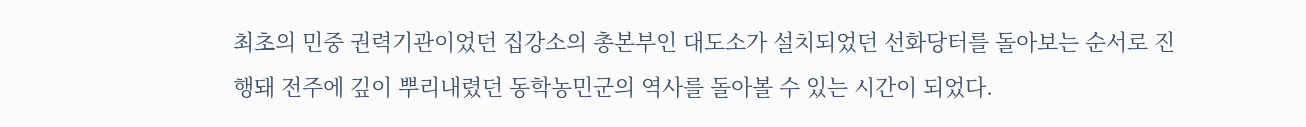최초의 민중 권력기관이었던 집강소의 총본부인 대도소가 설치되었던 선화당터를 돌아보는 순서로 진행돼 전주에 깊이 뿌리내렸던 동학농민군의 역사를 돌아볼 수 있는 시간이 되었다.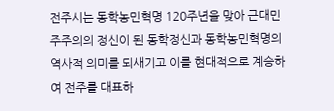전주시는 동학농민혁명 120주년을 맞아 근대민주주의의 정신이 된 동학정신과 동학농민혁명의 역사적 의미를 되새기고 이를 현대적으로 계승하여 전주를 대표하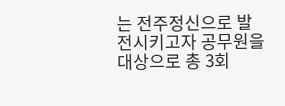는 전주정신으로 발전시키고자 공무원을 대상으로 총 3회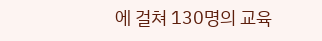에 걸쳐 130명의 교육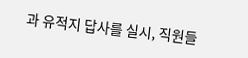과 유적지 답사를 실시, 직원들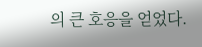의 큰 호응을 얻었다.